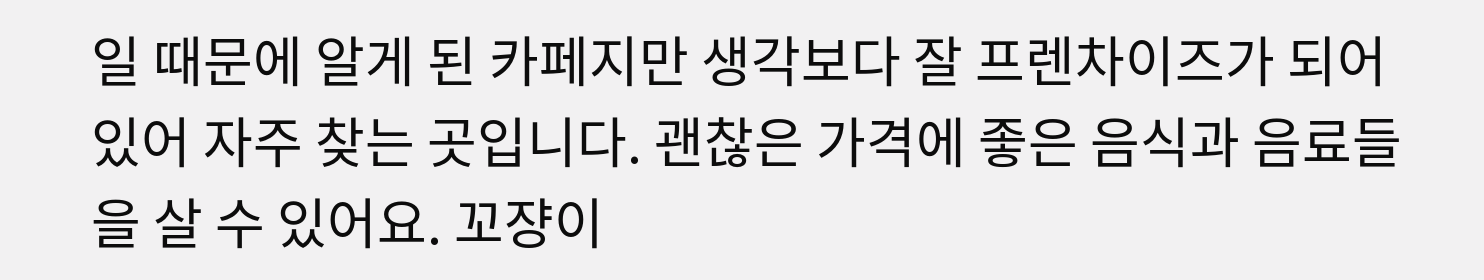일 때문에 알게 된 카페지만 생각보다 잘 프렌차이즈가 되어 있어 자주 찾는 곳입니다. 괜찮은 가격에 좋은 음식과 음료들을 살 수 있어요. 꼬쟝이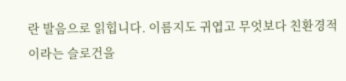란 발음으로 읽힙니다. 이름지도 귀엽고 무엇보다 친환경적이라는 슬로건을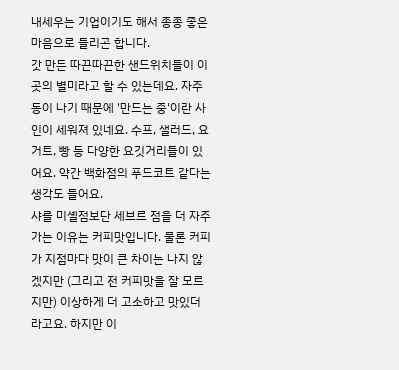내세우는 기업이기도 해서 종종 좋은 마음으로 들리곤 합니다.
갓 만든 따끈따끈한 샌드위치들이 이곳의 별미라고 할 수 있는데요. 자주 동이 나기 때문에 '만드는 중'이란 사인이 세워져 있네요. 수프, 샐러드, 요거트, 빵 등 다양한 요깃거리들이 있어요. 약간 백화점의 푸드코트 같다는 생각도 들어요.
샤를 미셸점보단 세브르 점을 더 자주가는 이유는 커피맛입니다. 물론 커피가 지점마다 맛이 큰 차이는 나지 않겠지만 (그리고 전 커피맛을 잘 모르지만) 이상하게 더 고소하고 맛있더라고요. 하지만 이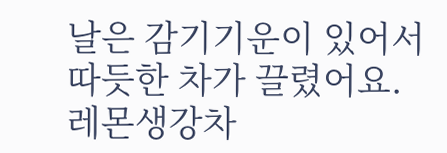날은 감기기운이 있어서 따듯한 차가 끌렸어요. 레몬생강차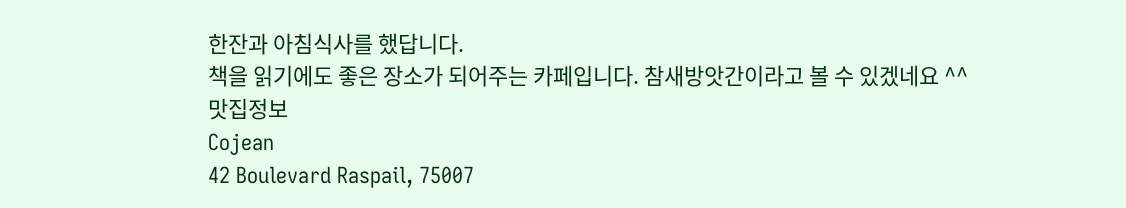한잔과 아침식사를 했답니다.
책을 읽기에도 좋은 장소가 되어주는 카페입니다. 참새방앗간이라고 볼 수 있겠네요 ^^
맛집정보
Cojean
42 Boulevard Raspail, 75007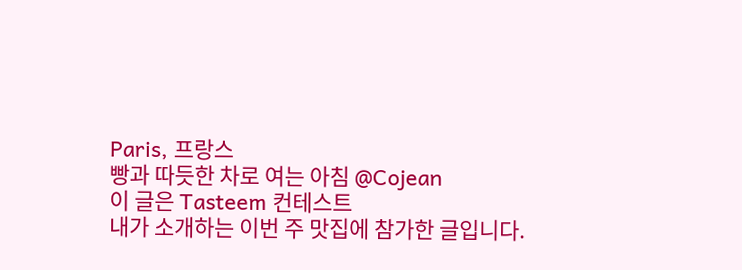Paris, 프랑스
빵과 따듯한 차로 여는 아침 @Cojean
이 글은 Tasteem 컨테스트
내가 소개하는 이번 주 맛집에 참가한 글입니다.